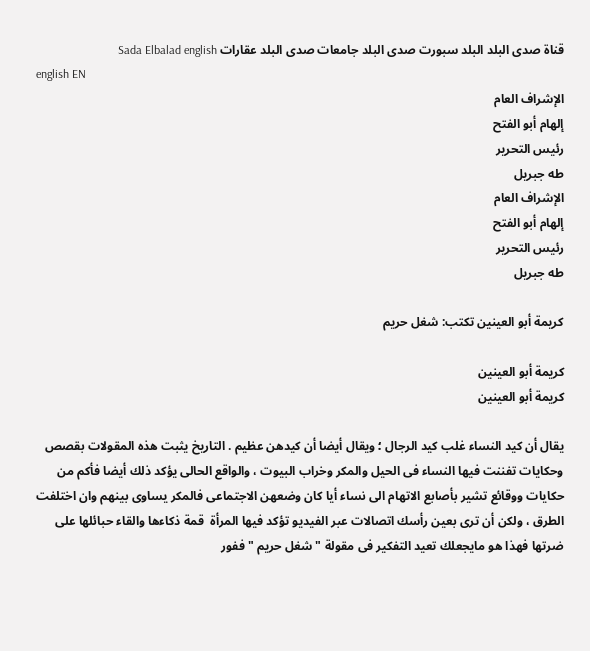قناة صدى البلد البلد سبورت صدى البلد جامعات صدى البلد عقارات Sada Elbalad english
english EN
الإشراف العام
إلهام أبو الفتح
رئيس التحرير
طه جبريل
الإشراف العام
إلهام أبو الفتح
رئيس التحرير
طه جبريل

كريمة أبو العينين تكتب: شغل حريم

كريمة أبو العينين
كريمة أبو العينين

يقال أن كيد النساء غلب كيد الرجال ؛ ويقال أيضا أن كيدهن عظيم . التاريخ يثبت هذه المقولات بقصص وحكايات تفننت فيها النساء فى الحيل والمكر وخراب البيوت ، والواقع الحالى يؤكد ذلك أيضا فأكم من حكايات ووقائع تشير بأصابع الاتهام الى نساء أيا كان وضعهن الاجتماعى فالمكر يساوى بينهم وان اختلفت الطرق ، ولكن أن ترى بعين رأسك اتصالات عبر الفيديو تؤكد فيها المرأة  قمة ذكاءها والقاء حبائلها على ضرتها فهذا هو مايجعلك تعيد التفكير فى مقولة " شغل حريم " ففور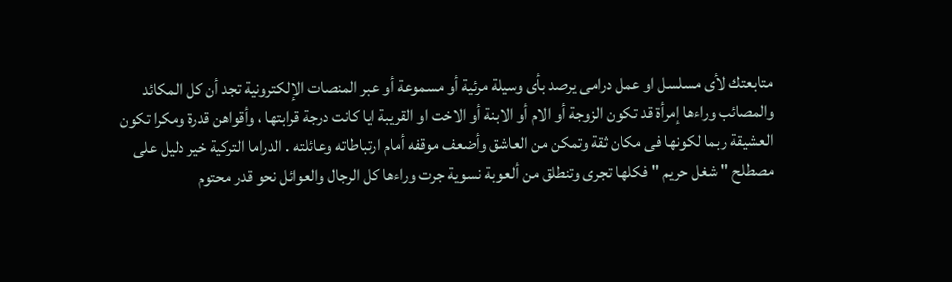متابعتك لأى مسلسل او عمل درامى يرصد بأى وسيلة مرئية أو مسموعة أو عبر المنصات الإلكترونية تجد أن كل المكائد والمصائب وراءها إمرأة قد تكون الزوجة أو الام أو الابنة أو الاخت او القريبة ايا كانت درجة قرابتها ، وأقواهن قدرة ومكرا تكون العشيقة ربما لكونها فى مكان ثقة وتمكن من العاشق وأضعف موقفه أمام ارتباطاته وعائلته . الدراما التركية خير دليل على مصطلح " شغل حريم " فكلها تجرى وتنطلق من ألعوبة نسوية جرت وراءها كل الرجال والعوائل نحو قدر محتوم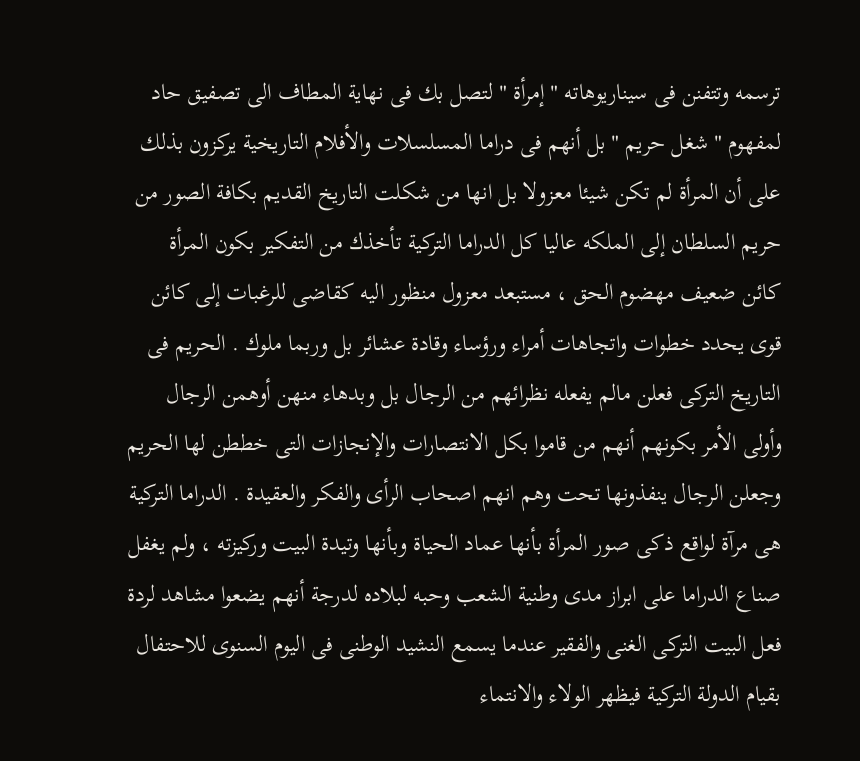ترسمه وتتفنن فى سيناريوهاته " إمرأة " لتصل بك فى نهاية المطاف الى تصفيق حاد لمفهوم " شغل حريم " بل أنهم فى دراما المسلسلات والأفلام التاريخية يركزون بذلك على أن المرأة لم تكن شيئا معزولا بل انها من شكلت التاريخ القديم بكافة الصور من حريم السلطان إلى الملكه عاليا كل الدراما التركية تأخذك من التفكير بكون المرأة كائن ضعيف مهضوم الحق ، مستبعد معزول منظور اليه كقاضى للرغبات إلى كائن قوى يحدد خطوات واتجاهات أمراء ورؤساء وقادة عشائر بل وربما ملوك . الحريم فى التاريخ التركى فعلن مالم يفعله نظرائهم من الرجال بل وبدهاء منهن أوهمن الرجال وأولى الأمر بكونهم أنهم من قاموا بكل الانتصارات والإنجازات التى خططن لها الحريم وجعلن الرجال ينفذونها تحت وهم انهم اصحاب الرأى والفكر والعقيدة . الدراما التركية هى مرآة لواقع ذكى صور المرأة بأنها عماد الحياة وبأنها وتيدة البيت وركيزته ، ولم يغفل صناع الدراما على ابراز مدى وطنية الشعب وحبه لبلاده لدرجة أنهم يضعوا مشاهد لردة فعل البيت التركى الغنى والفقير عندما يسمع النشيد الوطنى فى اليوم السنوى للاحتفال بقيام الدولة التركية فيظهر الولاء والانتماء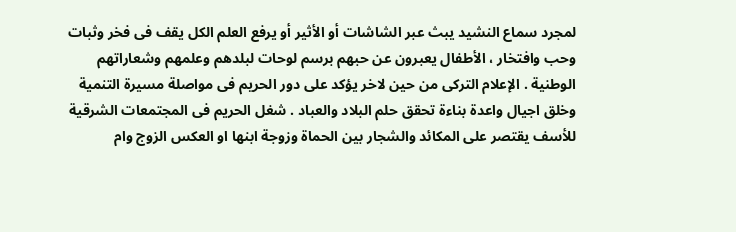لمجرد سماع النشيد يبث عبر الشاشات أو الأثير أو يرفع العلم الكل يقف فى فخر وثبات وحب وافتخار ، الأطفال يعبرون عن حبهم برسم لوحات لبلدهم وعلمهم وشعاراتهم الوطنية . الإعلام التركى من حين لاخر يؤكد على دور الحريم فى مواصلة مسيرة التنمية وخلق اجيال واعدة بناءة تحقق حلم البلاد والعباد . شغل الحريم فى المجتمعات الشرقية للأسف يقتصر على المكائد والشجار بين الحماة وزوجة ابنها او العكس الزوج وام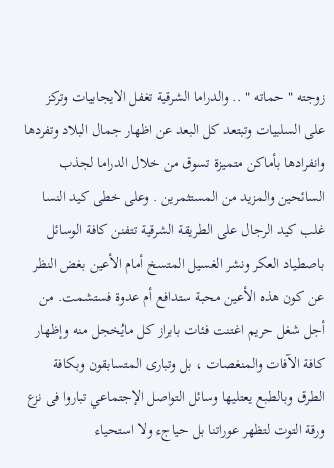زوجته " حماته " .. والدراما الشرقية تغفل الايجابيات وتركز على السلبيات وتبتعد كل البعد عن اظهار جمال البلاد وتفردها وانفرادها بأماكن متميزة تسوق من خلال الدراما لجذب السائحين والمزيد من المستثمرين . وعلى خطى كيد النسا غلب كيد الرجال على الطريقة الشرقية تتفنن كافة الوسائل باصطياد العكر ونشر الغسيل المتسخ أمام الأعين بغض النظر عن كون هذه الأعين محبة ستدافع أم عدوة فستشمت. من أجل شغل حريم اغتنت فئات بابراز كل مايُخجل منه وإظهار كافة الآفات والمنغصات ، بل وتبارى المتسابقون وبكافة الطرق وبالطبع يعتليها وسائل التواصل الإجتماعي تباروا فى نزع ورقة التوت لتظهر عوراتنا بل حياجء ولا استحياء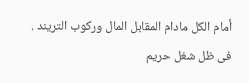أمام الكل مادام المقابل المال وركوب التريند . فى ظل شغل حريم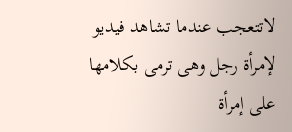لاتتعجب عندما تشاهد فيديو لإمرأة رجل وهى ترمى بكلامها على إمرأة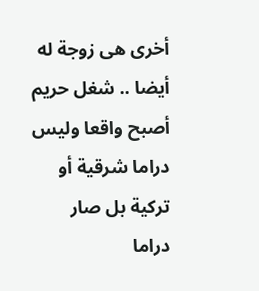أخرى هى زوجة له أيضا .. شغل حريم أصبح واقعا وليس دراما شرقية أو تركية بل صار دراما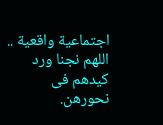اجتماعية واقعية .. اللهم نجنا ورد كيدهم فى نحورهن.